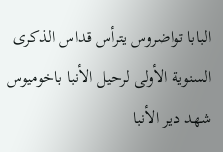البابا تواضروس يترأس قداس الذكرى السنوية الأولى لرحيل الأنبا باخوميوس
شهد دير الأنبا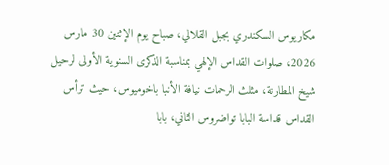مكاريوس السكندري بجبل القلالي، صباح يوم الإثنين 30 مارس 2026، صلوات القداس الإلهي بمناسبة الذكرى السنوية الأولى لرحيل شيخ المطارنة، مثلث الرحمات نيافة الأنبا باخوميوس، حيث ترأس القداس قداسة البابا تواضروس الثاني، بابا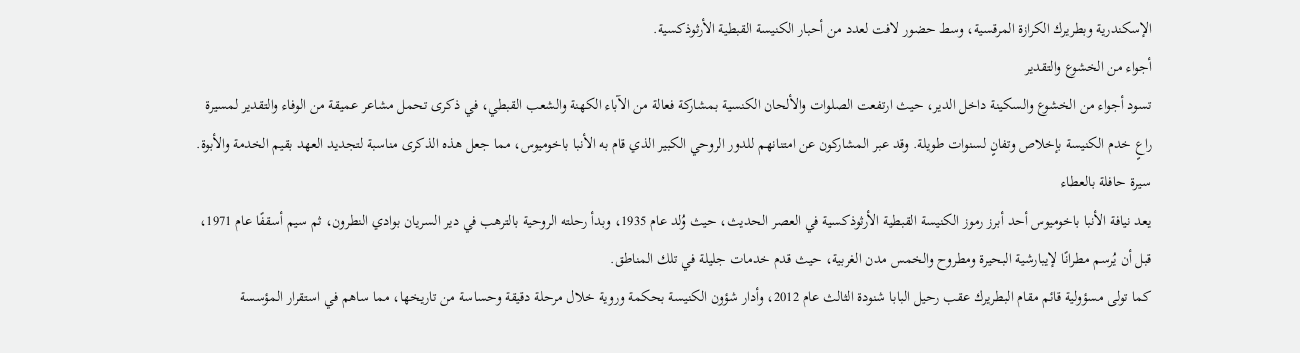الإسكندرية وبطريرك الكرازة المرقسية، وسط حضور لافت لعدد من أحبار الكنيسة القبطية الأرثوذكسية.
أجواء من الخشوع والتقدير
تسود أجواء من الخشوع والسكينة داخل الدير، حيث ارتفعت الصلوات والألحان الكنسية بمشاركة فعالة من الآباء الكهنة والشعب القبطي، في ذكرى تحمل مشاعر عميقة من الوفاء والتقدير لمسيرة راعٍ خدم الكنيسة بإخلاص وتفانٍ لسنوات طويلة. وقد عبر المشاركون عن امتنانهم للدور الروحي الكبير الذي قام به الأنبا باخوميوس، مما جعل هذه الذكرى مناسبة لتجديد العهد بقيم الخدمة والأبوة.
سيرة حافلة بالعطاء
يعد نيافة الأنبا باخوميوس أحد أبرز رموز الكنيسة القبطية الأرثوذكسية في العصر الحديث، حيث وُلد عام 1935، وبدأ رحلته الروحية بالترهب في دير السريان بوادي النطرون، ثم سيم أسقفًا عام 1971، قبل أن يُرسم مطرانًا لإيبارشية البحيرة ومطروح والخمس مدن الغربية، حيث قدم خدمات جليلة في تلك المناطق.
كما تولى مسؤولية قائم مقام البطريرك عقب رحيل البابا شنودة الثالث عام 2012، وأدار شؤون الكنيسة بحكمة وروية خلال مرحلة دقيقة وحساسة من تاريخها، مما ساهم في استقرار المؤسسة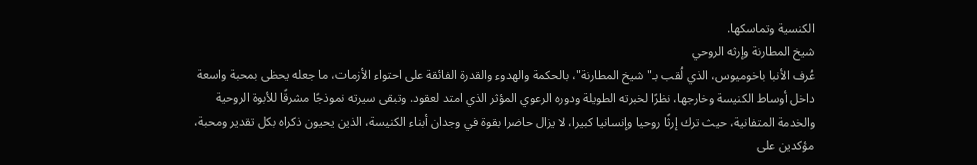الكنسية وتماسكها.
شيخ المطارنة وإرثه الروحي
عُرف الأنبا باخوميوس، الذي لُقب بـ"شيخ المطارنة"، بالحكمة والهدوء والقدرة الفائقة على احتواء الأزمات، ما جعله يحظى بمحبة واسعة داخل أوساط الكنيسة وخارجها، نظرًا لخبرته الطويلة ودوره الرعوي المؤثر الذي امتد لعقود. وتبقى سيرته نموذجًا مشرقًا للأبوة الروحية والخدمة المتفانية، حيث ترك إرثًا روحيا وإنسانيا كبيرا، لا يزال حاضرا بقوة في وجدان أبناء الكنيسة، الذين يحيون ذكراه بكل تقدير ومحبة، مؤكدين على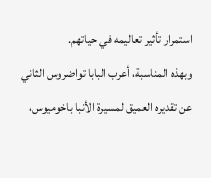استمرار تأثير تعاليمه في حياتهم.
وبهذه المناسبة، أعرب البابا تواضروس الثاني عن تقديره العميق لمسيرة الأنبا باخوميوس،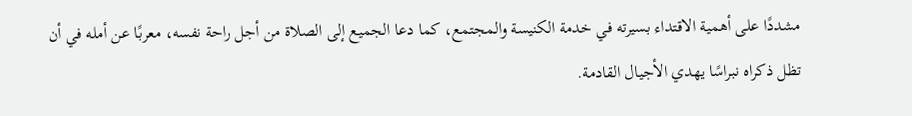مشددًا على أهمية الاقتداء بسيرته في خدمة الكنيسة والمجتمع، كما دعا الجميع إلى الصلاة من أجل راحة نفسه، معربًا عن أمله في أن تظل ذكراه نبراسًا يهدي الأجيال القادمة.